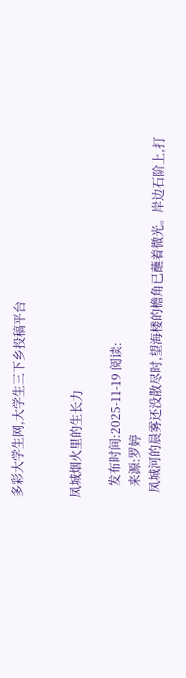多彩大学生网,大学生三下乡投稿平台


凤城烟火里的生长力

    发布时间:2025-11-19 阅读:
    来源:罗婷
  凤城河的晨雾还没散尽时,望海楼的檐角已蘸着微光。岸边石阶上,打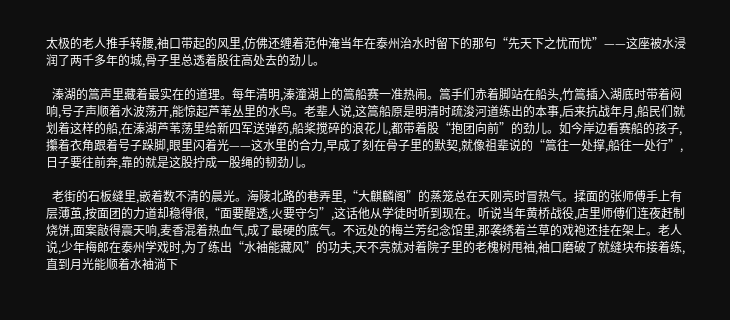太极的老人推手转腰,袖口带起的风里,仿佛还缠着范仲淹当年在泰州治水时留下的那句“先天下之忧而忧”——这座被水浸润了两千多年的城,骨子里总透着股往高处去的劲儿。

  溱湖的篙声里藏着最实在的道理。每年清明,溱潼湖上的篙船赛一准热闹。篙手们赤着脚站在船头,竹篙插入湖底时带着闷响,号子声顺着水波荡开,能惊起芦苇丛里的水鸟。老辈人说,这篙船原是明清时疏浚河道练出的本事,后来抗战年月,船民们就划着这样的船,在溱湖芦苇荡里给新四军送弹药,船桨搅碎的浪花儿,都带着股“抱团向前”的劲儿。如今岸边看赛船的孩子,攥着衣角跟着号子跺脚,眼里闪着光——这水里的合力,早成了刻在骨子里的默契,就像祖辈说的“篙往一处撑,船往一处行”,日子要往前奔,靠的就是这股拧成一股绳的韧劲儿。

  老街的石板缝里,嵌着数不清的晨光。海陵北路的巷弄里,“大麒麟阁”的蒸笼总在天刚亮时冒热气。揉面的张师傅手上有层薄茧,按面团的力道却稳得很,“面要醒透,火要守匀”,这话他从学徒时听到现在。听说当年黄桥战役,店里师傅们连夜赶制烧饼,面案敲得震天响,麦香混着热血气,成了最硬的底气。不远处的梅兰芳纪念馆里,那袭绣着兰草的戏袍还挂在架上。老人说,少年梅郎在泰州学戏时,为了练出“水袖能藏风”的功夫,天不亮就对着院子里的老槐树甩袖,袖口磨破了就缝块布接着练,直到月光能顺着水袖淌下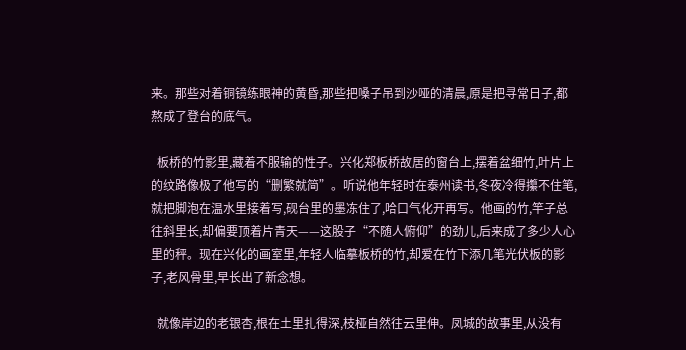来。那些对着铜镜练眼神的黄昏,那些把嗓子吊到沙哑的清晨,原是把寻常日子,都熬成了登台的底气。

  板桥的竹影里,藏着不服输的性子。兴化郑板桥故居的窗台上,摆着盆细竹,叶片上的纹路像极了他写的“删繁就简”。听说他年轻时在泰州读书,冬夜冷得攥不住笔,就把脚泡在温水里接着写,砚台里的墨冻住了,哈口气化开再写。他画的竹,竿子总往斜里长,却偏要顶着片青天——这股子“不随人俯仰”的劲儿,后来成了多少人心里的秤。现在兴化的画室里,年轻人临摹板桥的竹,却爱在竹下添几笔光伏板的影子,老风骨里,早长出了新念想。

  就像岸边的老银杏,根在土里扎得深,枝桠自然往云里伸。凤城的故事里,从没有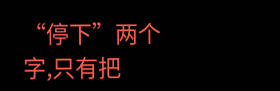“停下”两个字,只有把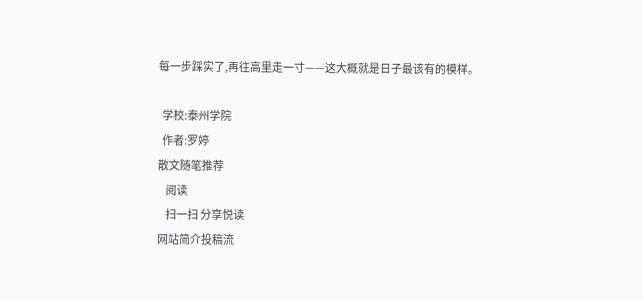每一步踩实了,再往高里走一寸——这大概就是日子最该有的模样。

  学校:泰州学院
  作者:罗婷
散文随笔推荐
    阅读
    扫一扫 分享悦读
网站简介投稿流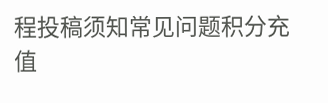程投稿须知常见问题积分充值